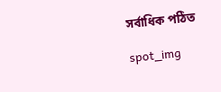সর্বাধিক পঠিত

spot_img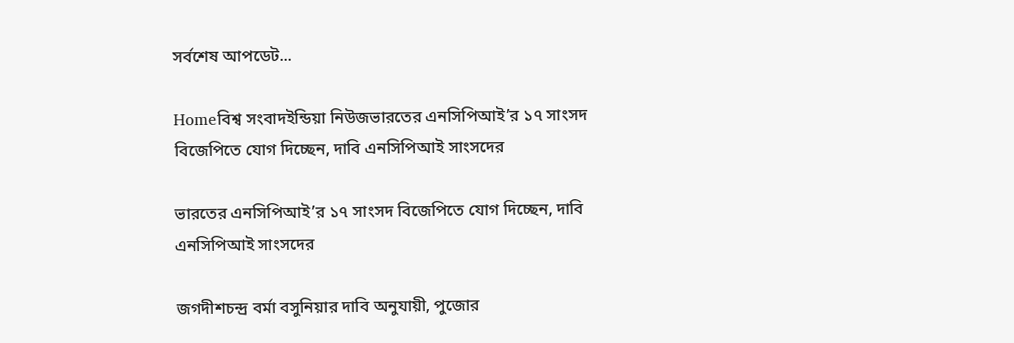সর্বশেষ আপডেট...

Homeবিশ্ব সংবাদইন্ডিয়া নিউজভারতের এনসিপিআই’র ১৭ সাংসদ বিজেপিতে যোগ দিচ্ছেন, দাবি এনসিপিআই সাংসদের

ভারতের এনসিপিআই’র ১৭ সাংসদ বিজেপিতে যোগ দিচ্ছেন, দাবি এনসিপিআই সাংসদের

জগদীশচন্দ্র বর্মা বসুনিয়ার দাবি অনুযায়ী, পুজোর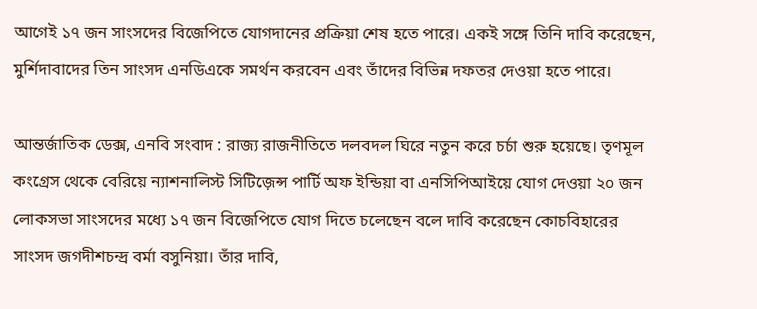আগেই ১৭ জন সাংসদের বিজেপিতে যোগদানের প্রক্রিয়া শেষ হতে পারে। একই সঙ্গে তিনি দাবি করেছেন, মুর্শিদাবাদের তিন সাংসদ এনডিএকে সমর্থন করবেন এবং তাঁদের বিভিন্ন দফতর দেওয়া হতে পারে।

আন্তর্জাতিক ডেক্স, এনবি সংবাদ : রাজ্য রাজনীতিতে দলবদল ঘিরে নতুন করে চর্চা শুরু হয়েছে। তৃণমূল কংগ্রেস থেকে বেরিয়ে ন্যাশনালিস্ট সিটিজ়েন্স পার্টি অফ ইন্ডিয়া বা এনসিপিআইয়ে যোগ দেওয়া ২০ জন লোকসভা সাংসদের মধ্যে ১৭ জন বিজেপিতে যোগ দিতে চলেছেন বলে দাবি করেছেন কোচবিহারের সাংসদ জগদীশচন্দ্র বর্মা বসুনিয়া। তাঁর দাবি,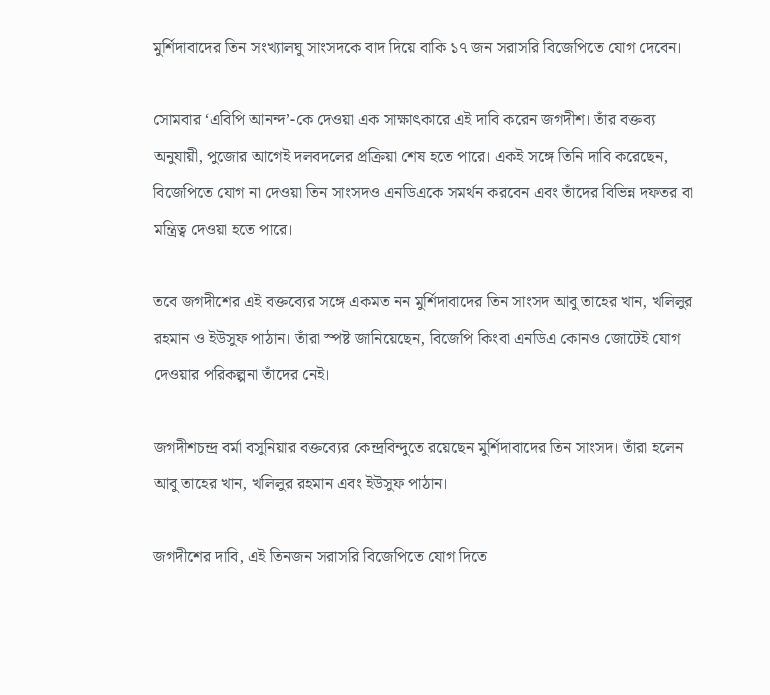মুর্শিদাবাদের তিন সংখ্যালঘু সাংসদকে বাদ দিয়ে বাকি ১৭ জন সরাসরি বিজেপিতে যোগ দেবেন।

সোমবার ‘এবিপি আনন্দ’-কে দেওয়া এক সাক্ষাৎকারে এই দাবি করেন জগদীশ। তাঁর বক্তব্য অনুযায়ী, পুজোর আগেই দলবদলের প্রক্রিয়া শেষ হতে পারে। একই সঙ্গে তিনি দাবি করেছেন, বিজেপিতে যোগ না দেওয়া তিন সাংসদও এনডিএকে সমর্থন করবেন এবং তাঁদের বিভিন্ন দফতর বা মন্ত্রিত্ব দেওয়া হতে পারে।

তবে জগদীশের এই বক্তব্যের সঙ্গে একমত নন মুর্শিদাবাদের তিন সাংসদ আবু তাহের খান, খলিলুর রহমান ও ইউসুফ পাঠান। তাঁরা স্পষ্ট জানিয়েছেন, বিজেপি কিংবা এনডিএ কোনও জোটেই যোগ দেওয়ার পরিকল্পনা তাঁদের নেই।

জগদীশচন্দ্র বর্মা বসুনিয়ার বক্তব্যের কেন্দ্রবিন্দুতে রয়েছেন মুর্শিদাবাদের তিন সাংসদ। তাঁরা হলেন আবু তাহের খান, খলিলুর রহমান এবং ইউসুফ পাঠান।

জগদীশের দাবি, এই তিনজন সরাসরি বিজেপিতে যোগ দিতে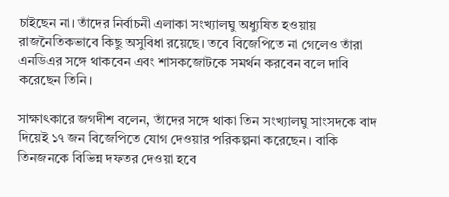চাইছেন না। তাঁদের নির্বাচনী এলাকা সংখ্যালঘু অধ্যুষিত হওয়ায় রাজনৈতিকভাবে কিছু অসুবিধা রয়েছে। তবে বিজেপিতে না গেলেও তাঁরা এনডিএর সঙ্গে থাকবেন এবং শাসকজোটকে সমর্থন করবেন বলে দাবি করেছেন তিনি।

সাক্ষাৎকারে জগদীশ বলেন, তাঁদের সঙ্গে থাকা তিন সংখ্যালঘু সাংসদকে বাদ দিয়েই ১৭ জন বিজেপিতে যোগ দেওয়ার পরিকল্পনা করেছেন। বাকি তিনজনকে বিভিন্ন দফতর দেওয়া হবে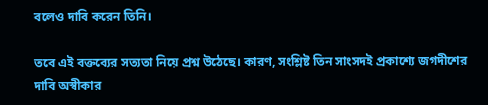বলেও দাবি করেন তিনি।

তবে এই বক্তব্যের সত্যতা নিয়ে প্রশ্ন উঠেছে। কারণ, সংশ্লিষ্ট তিন সাংসদই প্রকাশ্যে জগদীশের দাবি অস্বীকার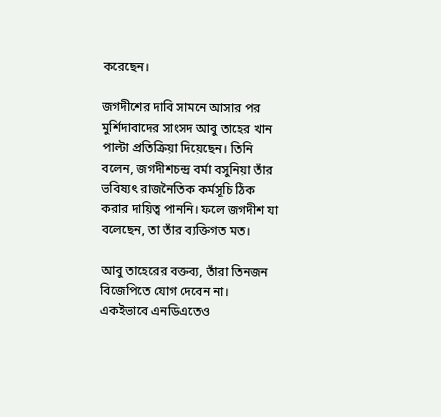করেছেন।

জগদীশের দাবি সামনে আসার পর মুর্শিদাবাদের সাংসদ আবু তাহের খান পাল্টা প্রতিক্রিয়া দিয়েছেন। তিনি বলেন, জগদীশচন্দ্র বর্মা বসুনিয়া তাঁর ভবিষ্যৎ রাজনৈতিক কর্মসূচি ঠিক করার দায়িত্ব পাননি। ফলে জগদীশ যা বলেছেন, তা তাঁর ব্যক্তিগত মত।

আবু তাহেরের বক্তব্য, তাঁরা তিনজন বিজেপিতে যোগ দেবেন না। একইভাবে এনডিএতেও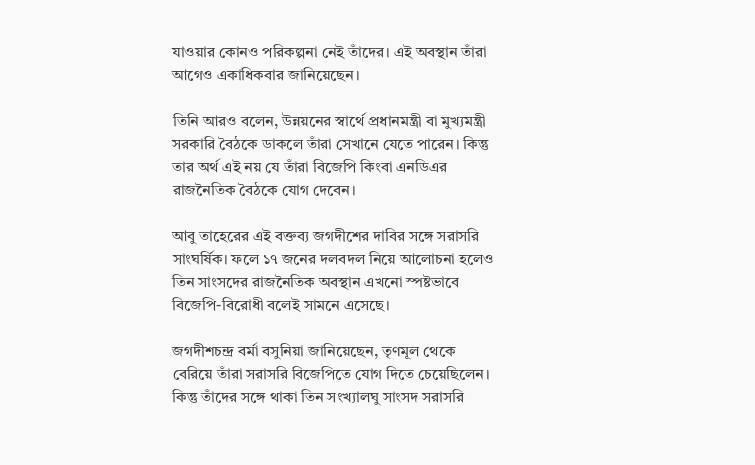যাওয়ার কোনও পরিকল্পনা নেই তাঁদের। এই অবস্থান তাঁরা আগেও একাধিকবার জানিয়েছেন।

তিনি আরও বলেন, উন্নয়নের স্বার্থে প্রধানমন্ত্রী বা মুখ্যমন্ত্রী সরকারি বৈঠকে ডাকলে তাঁরা সেখানে যেতে পারেন। কিন্তু তার অর্থ এই নয় যে তাঁরা বিজেপি কিংবা এনডিএর রাজনৈতিক বৈঠকে যোগ দেবেন।

আবু তাহেরের এই বক্তব্য জগদীশের দাবির সঙ্গে সরাসরি সাংঘর্ষিক। ফলে ১৭ জনের দলবদল নিয়ে আলোচনা হলেও তিন সাংসদের রাজনৈতিক অবস্থান এখনো স্পষ্টভাবে বিজেপি-বিরোধী বলেই সামনে এসেছে।

জগদীশচন্দ্র বর্মা বসুনিয়া জানিয়েছেন, তৃণমূল থেকে বেরিয়ে তাঁরা সরাসরি বিজেপিতে যোগ দিতে চেয়েছিলেন। কিন্তু তাঁদের সঙ্গে থাকা তিন সংখ্যালঘু সাংসদ সরাসরি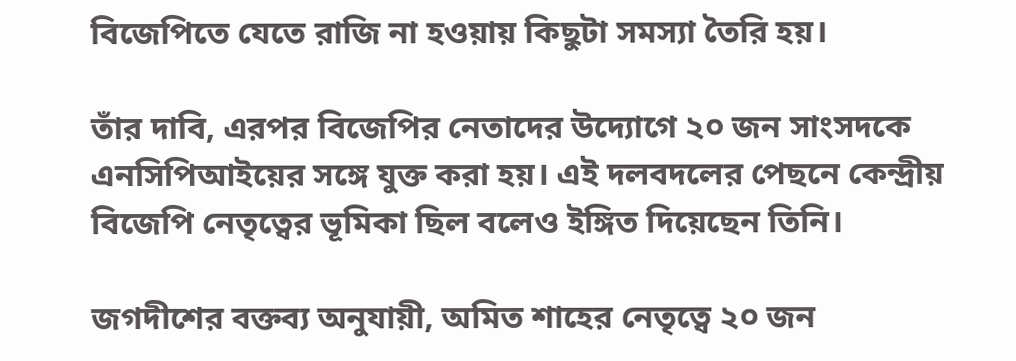বিজেপিতে যেতে রাজি না হওয়ায় কিছুটা সমস্যা তৈরি হয়।

তাঁর দাবি, এরপর বিজেপির নেতাদের উদ্যোগে ২০ জন সাংসদকে এনসিপিআইয়ের সঙ্গে যুক্ত করা হয়। এই দলবদলের পেছনে কেন্দ্রীয় বিজেপি নেতৃত্বের ভূমিকা ছিল বলেও ইঙ্গিত দিয়েছেন তিনি।

জগদীশের বক্তব্য অনুযায়ী, অমিত শাহের নেতৃত্বে ২০ জন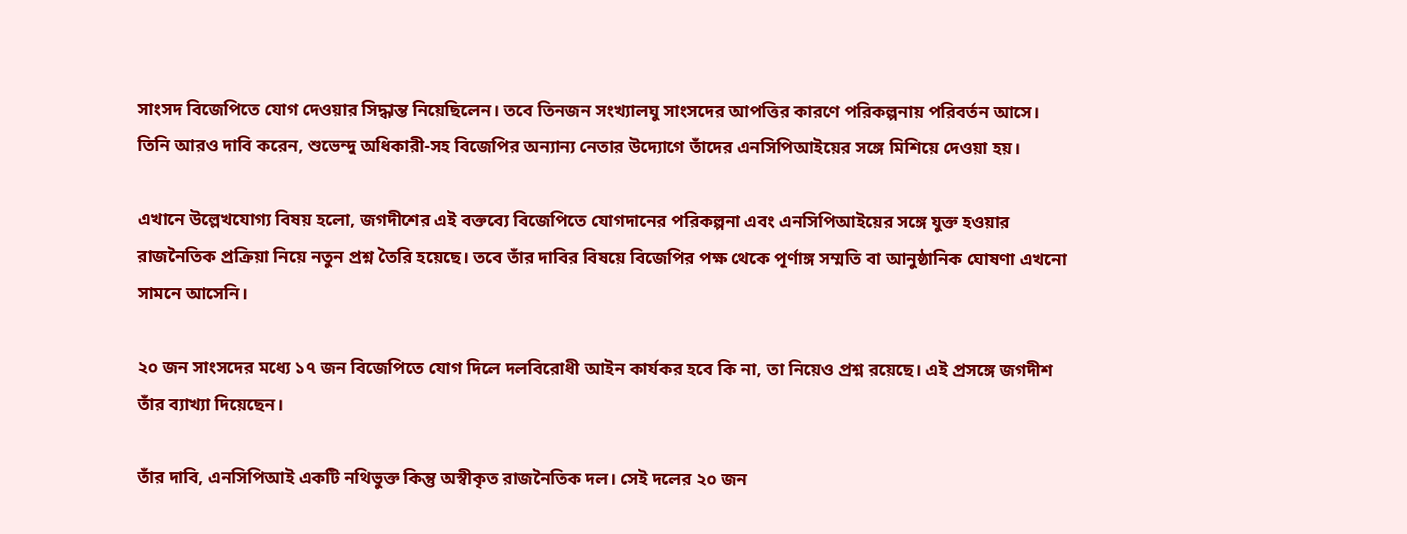সাংসদ বিজেপিতে যোগ দেওয়ার সিদ্ধান্ত নিয়েছিলেন। তবে তিনজন সংখ্যালঘু সাংসদের আপত্তির কারণে পরিকল্পনায় পরিবর্তন আসে। তিনি আরও দাবি করেন, শুভেন্দু অধিকারী-সহ বিজেপির অন্যান্য নেতার উদ্যোগে তাঁদের এনসিপিআইয়ের সঙ্গে মিশিয়ে দেওয়া হয়।

এখানে উল্লেখযোগ্য বিষয় হলো, জগদীশের এই বক্তব্যে বিজেপিতে যোগদানের পরিকল্পনা এবং এনসিপিআইয়ের সঙ্গে যুক্ত হওয়ার রাজনৈতিক প্রক্রিয়া নিয়ে নতুন প্রশ্ন তৈরি হয়েছে। তবে তাঁর দাবির বিষয়ে বিজেপির পক্ষ থেকে পূর্ণাঙ্গ সম্মতি বা আনুষ্ঠানিক ঘোষণা এখনো সামনে আসেনি।

২০ জন সাংসদের মধ্যে ১৭ জন বিজেপিতে যোগ দিলে দলবিরোধী আইন কার্যকর হবে কি না, তা নিয়েও প্রশ্ন রয়েছে। এই প্রসঙ্গে জগদীশ তাঁর ব্যাখ্যা দিয়েছেন।

তাঁর দাবি, এনসিপিআই একটি নথিভুক্ত কিন্তু অস্বীকৃত রাজনৈতিক দল। সেই দলের ২০ জন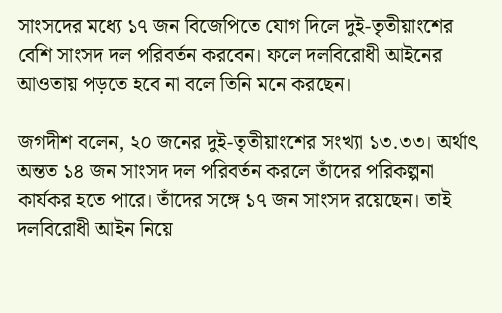সাংসদের মধ্যে ১৭ জন বিজেপিতে যোগ দিলে দুই-তৃতীয়াংশের বেশি সাংসদ দল পরিবর্তন করবেন। ফলে দলবিরোধী আইনের আওতায় পড়তে হবে না বলে তিনি মনে করছেন।

জগদীশ বলেন, ২০ জনের দুই-তৃতীয়াংশের সংখ্যা ১৩.৩৩। অর্থাৎ অন্তত ১৪ জন সাংসদ দল পরিবর্তন করলে তাঁদের পরিকল্পনা কার্যকর হতে পারে। তাঁদের সঙ্গে ১৭ জন সাংসদ রয়েছেন। তাই দলবিরোধী আইন নিয়ে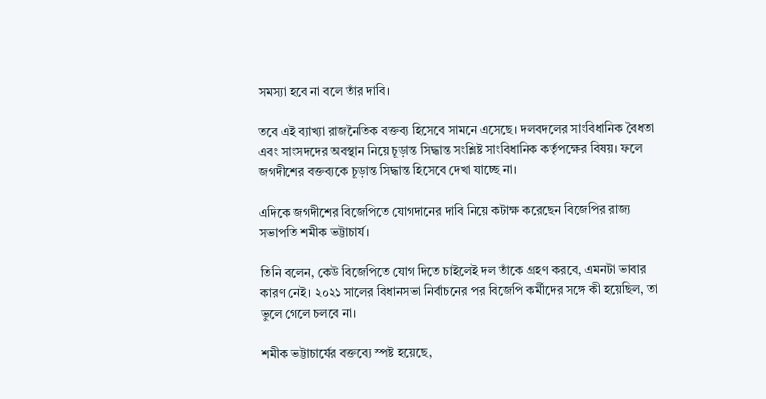সমস্যা হবে না বলে তাঁর দাবি।

তবে এই ব্যাখ্যা রাজনৈতিক বক্তব্য হিসেবে সামনে এসেছে। দলবদলের সাংবিধানিক বৈধতা এবং সাংসদদের অবস্থান নিয়ে চূড়ান্ত সিদ্ধান্ত সংশ্লিষ্ট সাংবিধানিক কর্তৃপক্ষের বিষয়। ফলে জগদীশের বক্তব্যকে চূড়ান্ত সিদ্ধান্ত হিসেবে দেখা যাচ্ছে না।

এদিকে জগদীশের বিজেপিতে যোগদানের দাবি নিয়ে কটাক্ষ করেছেন বিজেপির রাজ্য সভাপতি শমীক ভট্টাচার্য।

তিনি বলেন, কেউ বিজেপিতে যোগ দিতে চাইলেই দল তাঁকে গ্রহণ করবে, এমনটা ভাবার কারণ নেই। ২০২১ সালের বিধানসভা নির্বাচনের পর বিজেপি কর্মীদের সঙ্গে কী হয়েছিল, তা ভুলে গেলে চলবে না।

শমীক ভট্টাচার্যের বক্তব্যে স্পষ্ট হয়েছে,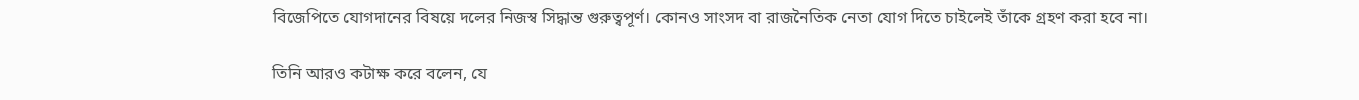বিজেপিতে যোগদানের বিষয়ে দলের নিজস্ব সিদ্ধান্ত গুরুত্বপূর্ণ। কোনও সাংসদ বা রাজনৈতিক নেতা যোগ দিতে চাইলেই তাঁকে গ্রহণ করা হবে না।

তিনি আরও কটাক্ষ করে বলেন, যে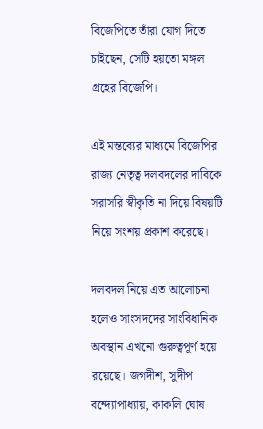বিজেপিতে তাঁরা যোগ দিতে চাইছেন, সেটি হয়তো মঙ্গল গ্রহের বিজেপি।

এই মন্তব্যের মাধ্যমে বিজেপির রাজ্য নেতৃত্ব দলবদলের দাবিকে সরাসরি স্বীকৃতি না দিয়ে বিষয়টি নিয়ে সংশয় প্রকাশ করেছে।

দলবদল নিয়ে এত আলোচনা হলেও সাংসদদের সাংবিধানিক অবস্থান এখনো গুরুত্বপূর্ণ হয়ে রয়েছে। জগদীশ, সুদীপ বন্দ্যোপাধ্যায়, কাকলি ঘোষ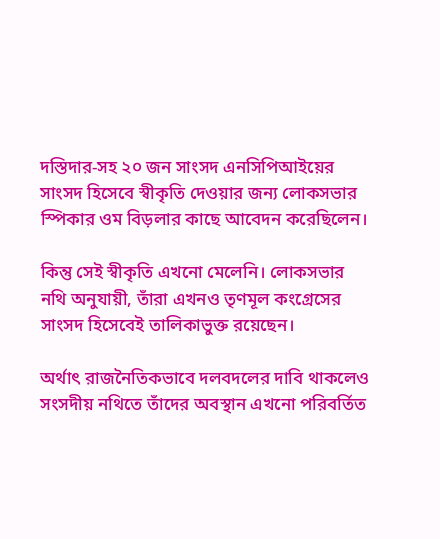দস্তিদার-সহ ২০ জন সাংসদ এনসিপিআইয়ের সাংসদ হিসেবে স্বীকৃতি দেওয়ার জন্য লোকসভার স্পিকার ওম বিড়লার কাছে আবেদন করেছিলেন।

কিন্তু সেই স্বীকৃতি এখনো মেলেনি। লোকসভার নথি অনুযায়ী, তাঁরা এখনও তৃণমূল কংগ্রেসের সাংসদ হিসেবেই তালিকাভুক্ত রয়েছেন।

অর্থাৎ রাজনৈতিকভাবে দলবদলের দাবি থাকলেও সংসদীয় নথিতে তাঁদের অবস্থান এখনো পরিবর্তিত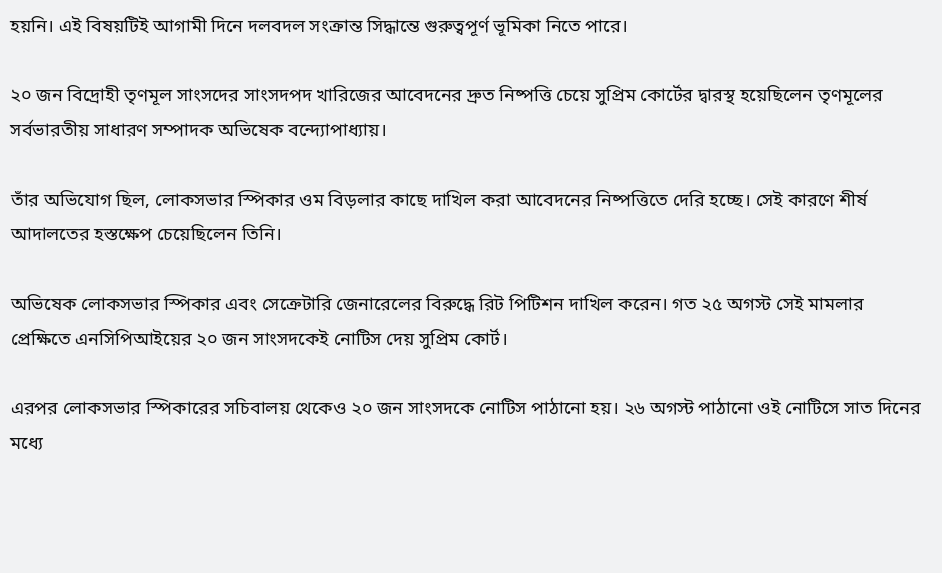হয়নি। এই বিষয়টিই আগামী দিনে দলবদল সংক্রান্ত সিদ্ধান্তে গুরুত্বপূর্ণ ভূমিকা নিতে পারে।

২০ জন বিদ্রোহী তৃণমূল সাংসদের সাংসদপদ খারিজের আবেদনের দ্রুত নিষ্পত্তি চেয়ে সুপ্রিম কোর্টের দ্বারস্থ হয়েছিলেন তৃণমূলের সর্বভারতীয় সাধারণ সম্পাদক অভিষেক বন্দ্যোপাধ্যায়।

তাঁর অভিযোগ ছিল, লোকসভার স্পিকার ওম বিড়লার কাছে দাখিল করা আবেদনের নিষ্পত্তিতে দেরি হচ্ছে। সেই কারণে শীর্ষ আদালতের হস্তক্ষেপ চেয়েছিলেন তিনি।

অভিষেক লোকসভার স্পিকার এবং সেক্রেটারি জেনারেলের বিরুদ্ধে রিট পিটিশন দাখিল করেন। গত ২৫ অগস্ট সেই মামলার প্রেক্ষিতে এনসিপিআইয়ের ২০ জন সাংসদকেই নোটিস দেয় সুপ্রিম কোর্ট।

এরপর লোকসভার স্পিকারের সচিবালয় থেকেও ২০ জন সাংসদকে নোটিস পাঠানো হয়। ২৬ অগস্ট পাঠানো ওই নোটিসে সাত দিনের মধ্যে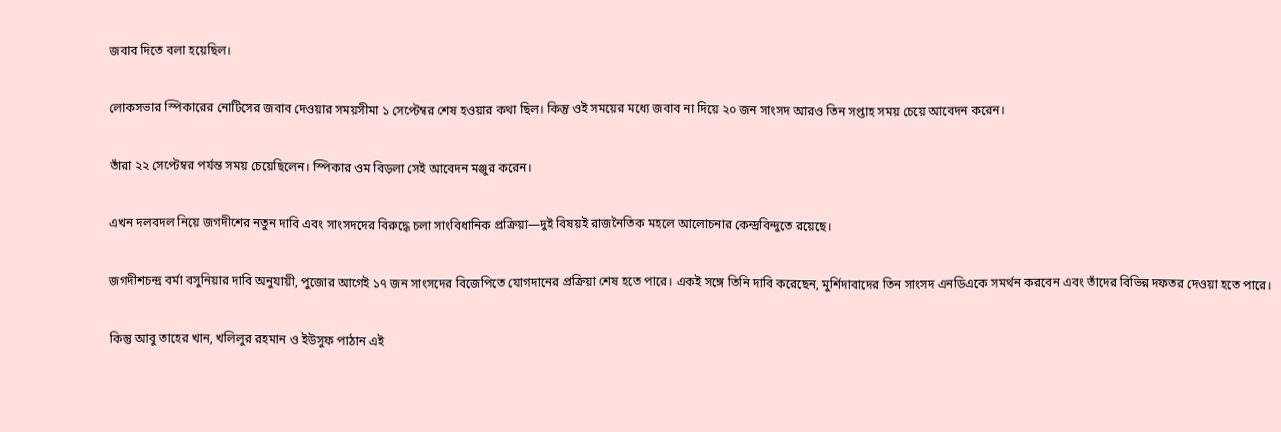জবাব দিতে বলা হয়েছিল।

লোকসভার স্পিকারের নোটিসের জবাব দেওয়ার সময়সীমা ১ সেপ্টেম্বর শেষ হওয়ার কথা ছিল। কিন্তু ওই সময়ের মধ্যে জবাব না দিয়ে ২০ জন সাংসদ আরও তিন সপ্তাহ সময় চেয়ে আবেদন করেন।

তাঁরা ২২ সেপ্টেম্বর পর্যন্ত সময় চেয়েছিলেন। স্পিকার ওম বিড়লা সেই আবেদন মঞ্জুর করেন।

এখন দলবদল নিয়ে জগদীশের নতুন দাবি এবং সাংসদদের বিরুদ্ধে চলা সাংবিধানিক প্রক্রিয়া—দুই বিষয়ই রাজনৈতিক মহলে আলোচনার কেন্দ্রবিন্দুতে রয়েছে।

জগদীশচন্দ্র বর্মা বসুনিয়ার দাবি অনুযায়ী, পুজোর আগেই ১৭ জন সাংসদের বিজেপিতে যোগদানের প্রক্রিয়া শেষ হতে পারে। একই সঙ্গে তিনি দাবি করেছেন, মুর্শিদাবাদের তিন সাংসদ এনডিএকে সমর্থন করবেন এবং তাঁদের বিভিন্ন দফতর দেওয়া হতে পারে।

কিন্তু আবু তাহের খান, খলিলুর রহমান ও ইউসুফ পাঠান এই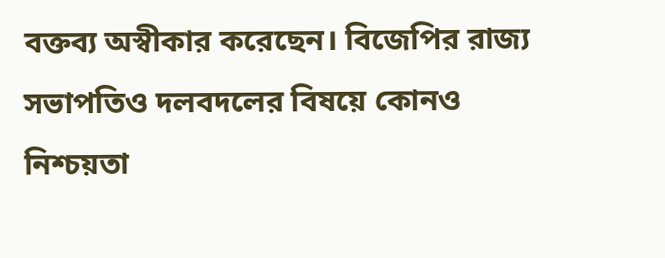বক্তব্য অস্বীকার করেছেন। বিজেপির রাজ্য সভাপতিও দলবদলের বিষয়ে কোনও নিশ্চয়তা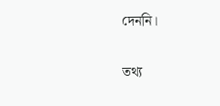দেননি।

তথ্য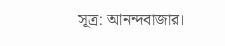সূত্র: আনন্দবাজার।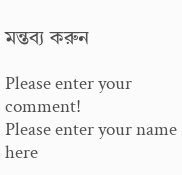মন্তব্য করুন

Please enter your comment!
Please enter your name here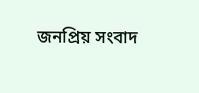জনপ্রিয় সংবাদ